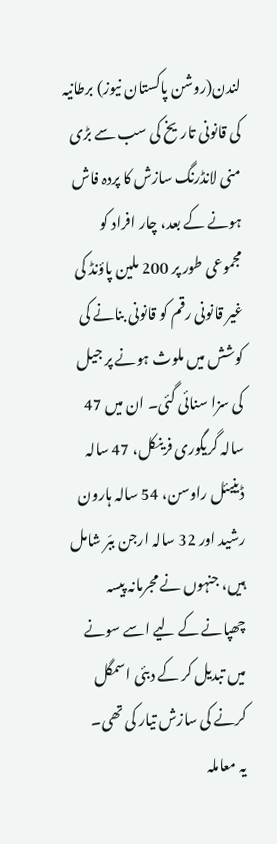لندن(روشن پاکستان نیوز) برطانیہ کی قانونی تاریخ کی سب سے بڑی منی لانڈرنگ سازش کا پردہ فاش ہونے کے بعد، چار افراد کو مجموعی طور پر 200 ملین پاؤنڈ کی غیر قانونی رقم کو قانونی بنانے کی کوشش میں ملوث ہونے پر جیل کی سزا سنائی گئی۔ ان میں 47 سالہ گریگوری فرینکل، 47 سالہ ڈینیئل راوسن، 54 سالہ ہارون رشید اور 32 سالہ ارجن ببّر شامل ہیں، جنہوں نے مجرمانہ پیسہ چھپانے کے لیے اسے سونے میں تبدیل کر کے دبئی اسمگل کرنے کی سازش تیار کی تھی۔
یہ معاملہ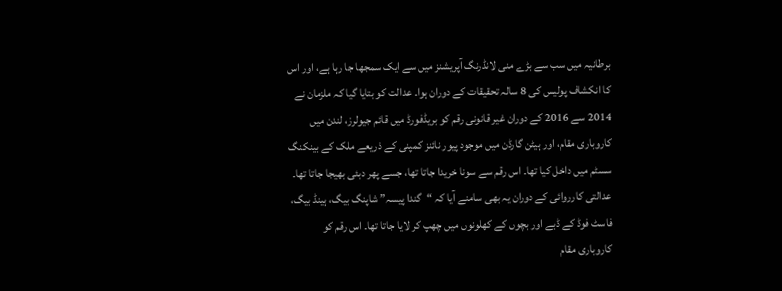برطانیہ میں سب سے بڑے منی لانڈرنگ آپریشنز میں سے ایک سمجھا جا رہا ہے، اور اس کا انکشاف پولیس کی 8 سالہ تحقیقات کے دوران ہوا۔ عدالت کو بتایا گیا کہ ملزمان نے 2014 سے 2016 کے دوران غیر قانونی رقم کو بریڈفورڈ میں قائم جیولرز، لندن میں کاروباری مقام، اور ہیٹن گارڈن میں موجود پیور نائنز کمپنی کے ذریعے ملک کے بینکنگ سسٹم میں داخل کیا تھا۔ اس رقم سے سونا خریدا جاتا تھا، جسے پھر دبئی بھیجا جاتا تھا۔
عدالتی کارروائی کے دوران یہ بھی سامنے آیا کہ “گندا پیسہ” شاپنگ بیگ، ہینڈ بیگ، فاسٹ فوڈ کے ڈبے اور بچوں کے کھلونوں میں چھپ کر لایا جاتا تھا۔ اس رقم کو کاروباری مقام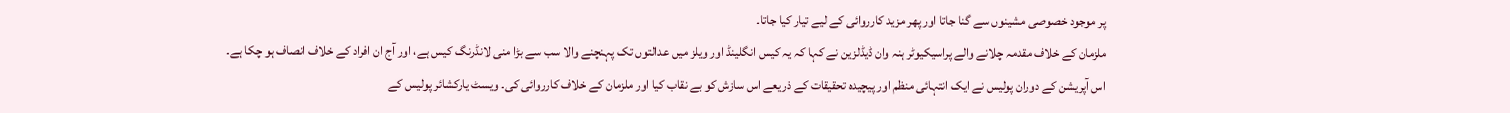پر موجود خصوصی مشینوں سے گنا جاتا اور پھر مزید کارروائی کے لیے تیار کیا جاتا۔
ملزمان کے خلاف مقدمہ چلانے والے پراسیکیوٹر ہنہ وان ڈیڈلزین نے کہا کہ یہ کیس انگلینڈ اور ویلز میں عدالتوں تک پہنچنے والا سب سے بڑا منی لانڈرنگ کیس ہے، اور آج ان افراد کے خلاف انصاف ہو چکا ہے۔
اس آپریشن کے دوران پولیس نے ایک انتہائی منظم اور پیچیدہ تحقیقات کے ذریعے اس سازش کو بے نقاب کیا اور ملزمان کے خلاف کارروائی کی۔ ویسٹ یارکشائر پولیس کے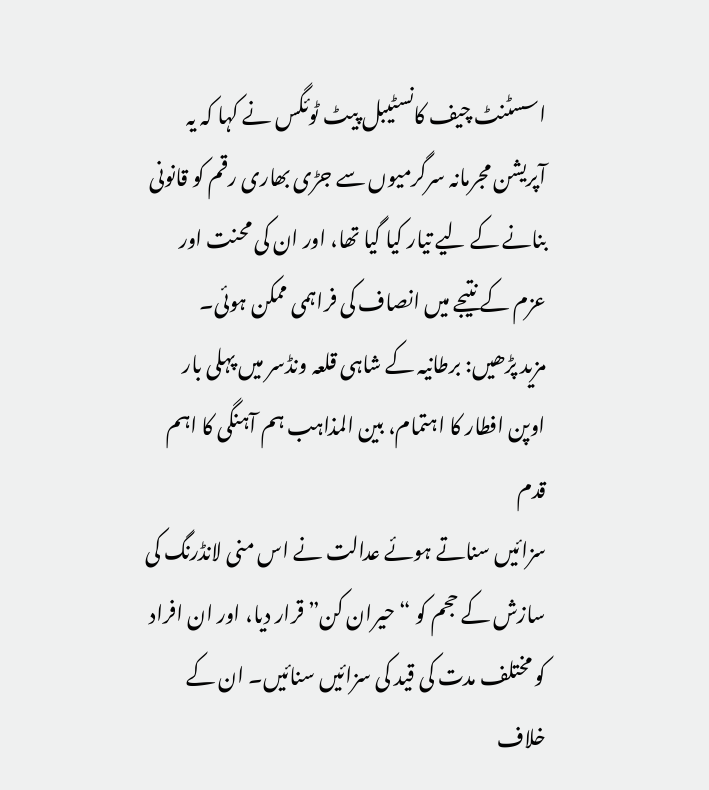اسسٹنٹ چیف کانسٹیبل پیٹ ٹوئگس نے کہا کہ یہ آپریشن مجرمانہ سرگرمیوں سے جڑی بھاری رقم کو قانونی بنانے کے لیے تیار کیا گیا تھا، اور ان کی محنت اور عزم کے نتیجے میں انصاف کی فراہمی ممکن ہوئی۔
مزید پڑھیں: برطانیہ کے شاہی قلعہ ونڈسر میں پہلی بار اوپن افطار کا اہتمام، بین المذاہب ہم آہنگی کا اہم قدم
سزائیں سناتے ہوئے عدالت نے اس منی لانڈرنگ کی سازش کے حجم کو “حیران کن” قرار دیا، اور ان افراد کو مختلف مدت کی قید کی سزائیں سنائیں۔ ان کے خلاف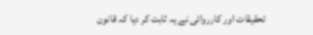تحقیقات اور کارروائی نے یہ ثابت کر دیا کہ قانون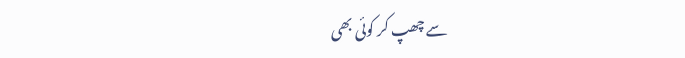سے چھپ کر کوئی بھی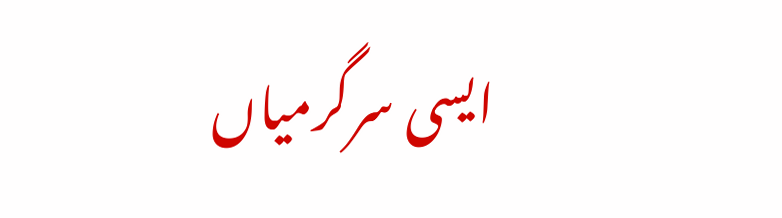ایسی سرگرمیاں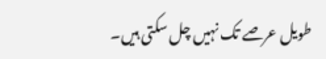طویل عرصے تک نہیں چل سکتی ہیں۔